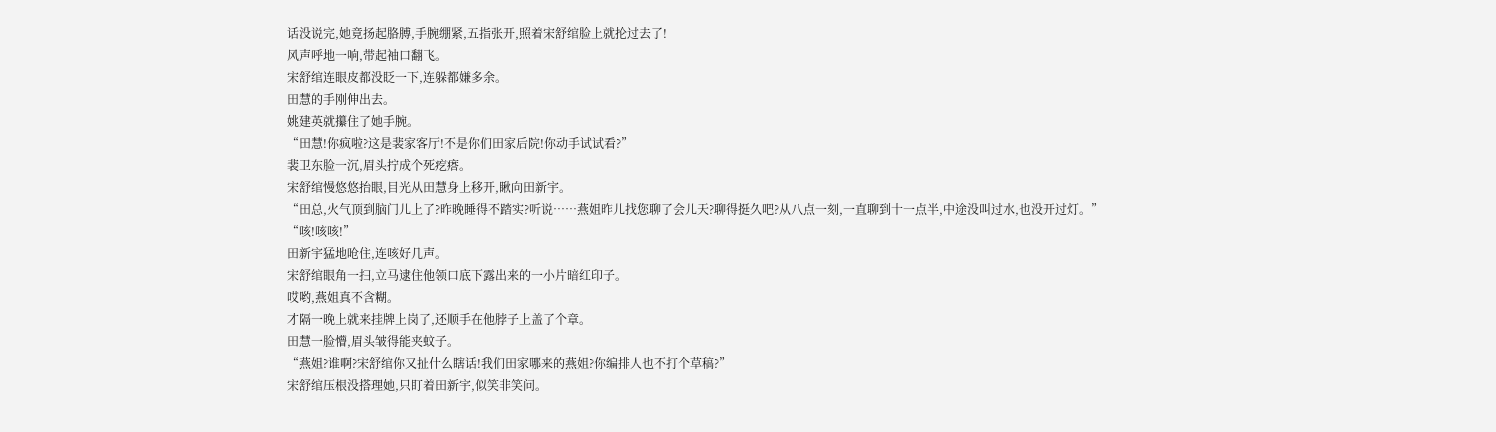话没说完,她竟扬起胳膊,手腕绷紧,五指张开,照着宋舒绾脸上就抡过去了!
风声呼地一响,带起袖口翻飞。
宋舒绾连眼皮都没眨一下,连躲都嫌多余。
田慧的手刚伸出去。
姚建英就攥住了她手腕。
“田慧!你疯啦?这是裴家客厅!不是你们田家后院!你动手试试看?”
裴卫东脸一沉,眉头拧成个死疙瘩。
宋舒绾慢悠悠抬眼,目光从田慧身上移开,瞅向田新宇。
“田总,火气顶到脑门儿上了?昨晚睡得不踏实?听说……燕姐昨儿找您聊了会儿天?聊得挺久吧?从八点一刻,一直聊到十一点半,中途没叫过水,也没开过灯。”
“咳!咳咳!”
田新宇猛地呛住,连咳好几声。
宋舒绾眼角一扫,立马逮住他领口底下露出来的一小片暗红印子。
哎哟,燕姐真不含糊。
才隔一晚上就来挂牌上岗了,还顺手在他脖子上盖了个章。
田慧一脸懵,眉头皱得能夹蚊子。
“燕姐?谁啊?宋舒绾你又扯什么瞎话!我们田家哪来的燕姐?你编排人也不打个草稿?”
宋舒绾压根没搭理她,只盯着田新宇,似笑非笑问。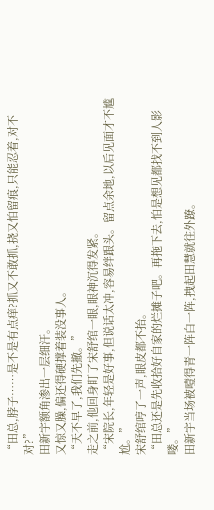“田总,脖子……是不是有点痒?抓又不敢抓,挠又怕留痕,只能忍着,对不对?”
田新宇额角渗出一层细汗。
又惊又臊,偏还得硬撑着装没事人。
“天不早了,我们先撤。”
走之前,他回身盯了宋舒绾一眼,眼神沉得发紧。
“宋院长,年轻是好事,但说话太冲,容易绊跟头。留点余地,以后见面才不尴尬。”
宋舒绾哼了一声,眼皮都不抬。
“田总还是先收拾好自家的烂摊子吧。再拖下去,怕是想见都找不到人影喽。”
田新宇当场被噎得青一阵白一阵,拽起田慧就往外蹽。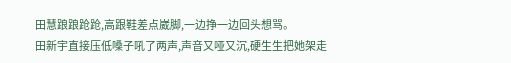田慧踉踉跄跄,高跟鞋差点崴脚,一边挣一边回头想骂。
田新宇直接压低嗓子吼了两声,声音又哑又沉,硬生生把她架走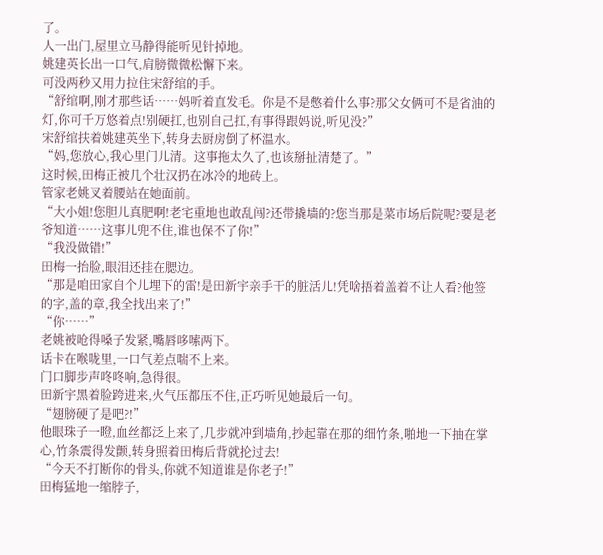了。
人一出门,屋里立马静得能听见针掉地。
姚建英长出一口气,肩膀微微松懈下来。
可没两秒又用力拉住宋舒绾的手。
“舒绾啊,刚才那些话……妈听着直发毛。你是不是憋着什么事?那父女俩可不是省油的灯,你可千万悠着点!别硬扛,也别自己扛,有事得跟妈说,听见没?”
宋舒绾扶着姚建英坐下,转身去厨房倒了杯温水。
“妈,您放心,我心里门儿清。这事拖太久了,也该掰扯清楚了。”
这时候,田梅正被几个壮汉扔在冰冷的地砖上。
管家老姚叉着腰站在她面前。
“大小姐!您胆儿真肥啊!老宅重地也敢乱闯?还带撬墙的?您当那是菜市场后院呢?要是老爷知道……这事儿兜不住,谁也保不了你!”
“我没做错!”
田梅一抬脸,眼泪还挂在腮边。
“那是咱田家自个儿埋下的雷!是田新宇亲手干的脏活儿!凭啥捂着盖着不让人看?他签的字,盖的章,我全找出来了!”
“你……”
老姚被呛得嗓子发紧,嘴唇哆嗦两下。
话卡在喉咙里,一口气差点喘不上来。
门口脚步声咚咚响,急得很。
田新宇黑着脸跨进来,火气压都压不住,正巧听见她最后一句。
“翅膀硬了是吧?!”
他眼珠子一瞪,血丝都泛上来了,几步就冲到墙角,抄起靠在那的细竹条,啪地一下抽在掌心,竹条震得发颤,转身照着田梅后背就抡过去!
“今天不打断你的骨头,你就不知道谁是你老子!”
田梅猛地一缩脖子,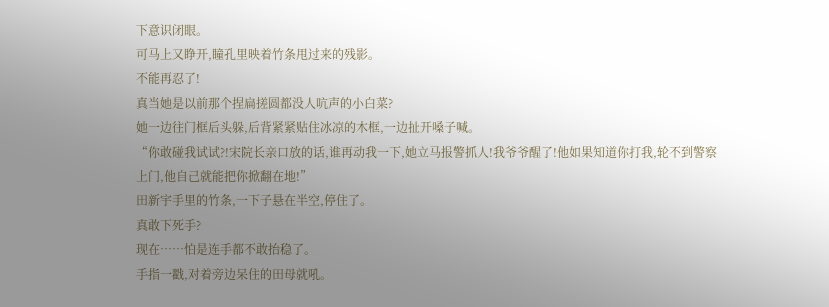下意识闭眼。
可马上又睁开,瞳孔里映着竹条甩过来的残影。
不能再忍了!
真当她是以前那个捏扁搓圆都没人吭声的小白菜?
她一边往门框后头躲,后背紧紧贴住冰凉的木框,一边扯开嗓子喊。
“你敢碰我试试?!宋院长亲口放的话,谁再动我一下,她立马报警抓人!我爷爷醒了!他如果知道你打我,轮不到警察上门,他自己就能把你掀翻在地!”
田新宇手里的竹条,一下子悬在半空,停住了。
真敢下死手?
现在……怕是连手都不敢抬稳了。
手指一戳,对着旁边呆住的田母就吼。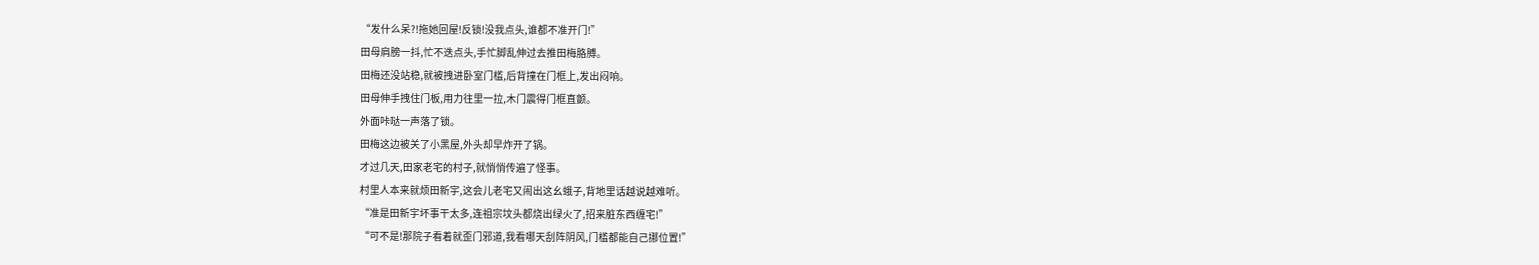“发什么呆?!拖她回屋!反锁!没我点头,谁都不准开门!”
田母肩膀一抖,忙不迭点头,手忙脚乱伸过去推田梅胳膊。
田梅还没站稳,就被拽进卧室门槛,后背撞在门框上,发出闷响。
田母伸手拽住门板,用力往里一拉,木门震得门框直颤。
外面咔哒一声落了锁。
田梅这边被关了小黑屋,外头却早炸开了锅。
才过几天,田家老宅的村子,就悄悄传遍了怪事。
村里人本来就烦田新宇,这会儿老宅又闹出这幺蛾子,背地里话越说越难听。
“准是田新宇坏事干太多,连祖宗坟头都烧出绿火了,招来脏东西缠宅!”
“可不是!那院子看着就歪门邪道,我看哪天刮阵阴风,门槛都能自己挪位置!”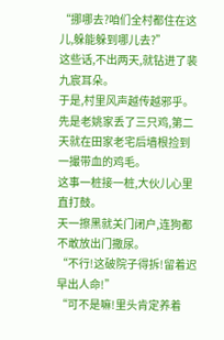“挪哪去?咱们全村都住在这儿,躲能躲到哪儿去?”
这些话,不出两天,就钻进了裴九宸耳朵。
于是,村里风声越传越邪乎。
先是老姚家丢了三只鸡,第二天就在田家老宅后墙根捡到一撮带血的鸡毛。
这事一桩接一桩,大伙儿心里直打鼓。
天一擦黑就关门闭户,连狗都不敢放出门撒尿。
“不行!这破院子得拆!留着迟早出人命!”
“可不是嘛!里头肯定养着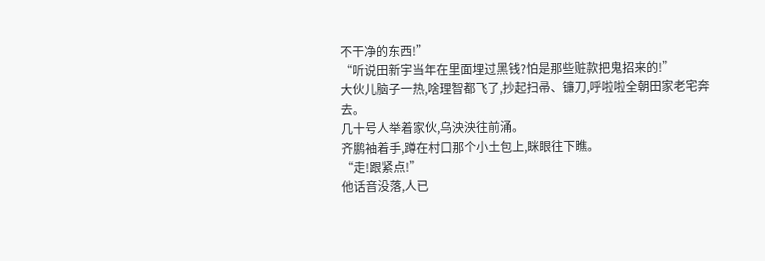不干净的东西!”
“听说田新宇当年在里面埋过黑钱?怕是那些赃款把鬼招来的!”
大伙儿脑子一热,啥理智都飞了,抄起扫帚、镰刀,呼啦啦全朝田家老宅奔去。
几十号人举着家伙,乌泱泱往前涌。
齐鹏袖着手,蹲在村口那个小土包上,眯眼往下瞧。
“走!跟紧点!”
他话音没落,人已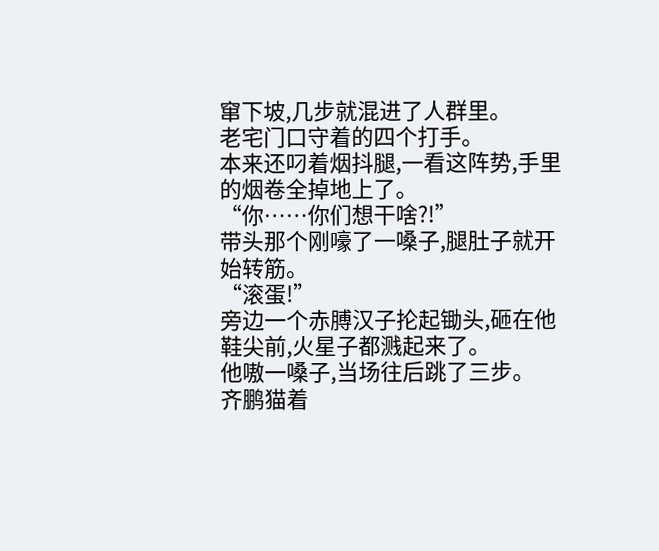窜下坡,几步就混进了人群里。
老宅门口守着的四个打手。
本来还叼着烟抖腿,一看这阵势,手里的烟卷全掉地上了。
“你……你们想干啥?!”
带头那个刚嚎了一嗓子,腿肚子就开始转筋。
“滚蛋!”
旁边一个赤膊汉子抡起锄头,砸在他鞋尖前,火星子都溅起来了。
他嗷一嗓子,当场往后跳了三步。
齐鹏猫着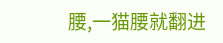腰,一猫腰就翻进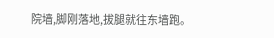院墙,脚刚落地,拔腿就往东墙跑。